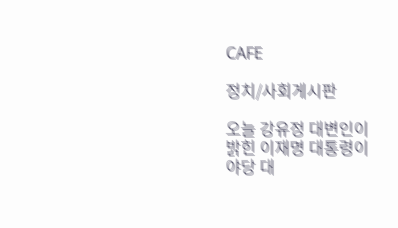CAFE

정치/사회게시판

오늘 강유정 대변인이 밝힌 이재명 대통령이 야당 대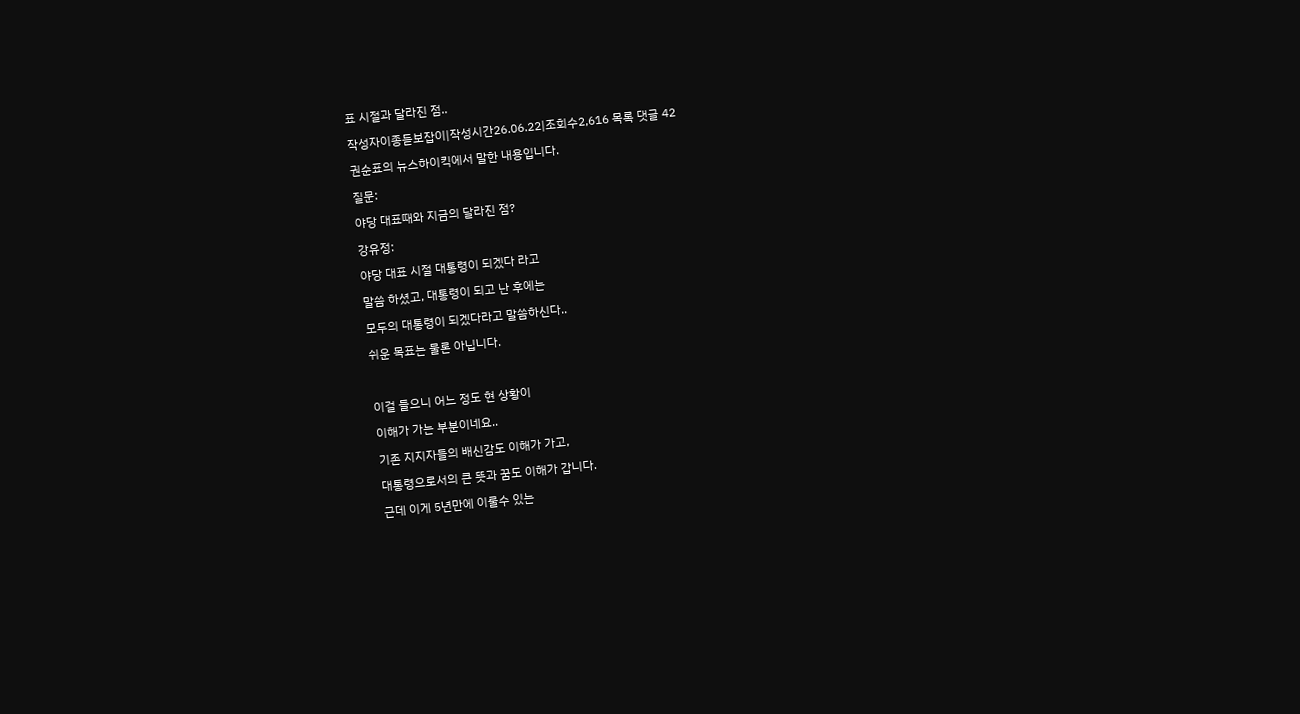표 시절과 달라진 점..

작성자이종듣보잡이|작성시간26.06.22|조회수2,616 목록 댓글 42

권순표의 뉴스하이킥에서 말한 내용입니다.

질문:

야당 대표때와 지금의 달라진 점?

강유정:

야당 대표 시절 대통령이 되겠다 라고

말씀 하셨고, 대통령이 되고 난 후에는

모두의 대통령이 되겠다라고 말씀하신다..

쉬운 목표는 물론 아닙니다.



이걸 들으니 어느 정도 현 상황이

이해가 가는 부분이네요..

기존 지지자들의 배신감도 이해가 가고,

대통령으로서의 큰 뜻과 꿈도 이해가 갑니다.

근데 이게 5년만에 이룰수 있는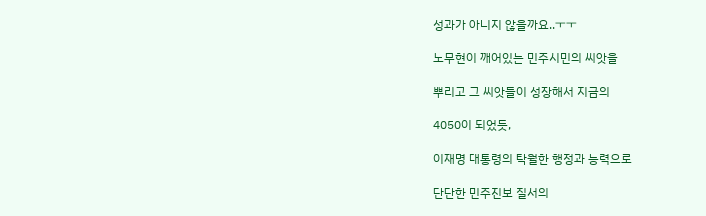성과가 아니지 않을까요..ㅜㅜ

노무현이 깨어있는 민주시민의 씨앗을

뿌리고 그 씨앗들이 성장해서 지금의

4050이 되었듯,

이재명 대통령의 탁월한 행정과 능력으로

단단한 민주진보 질서의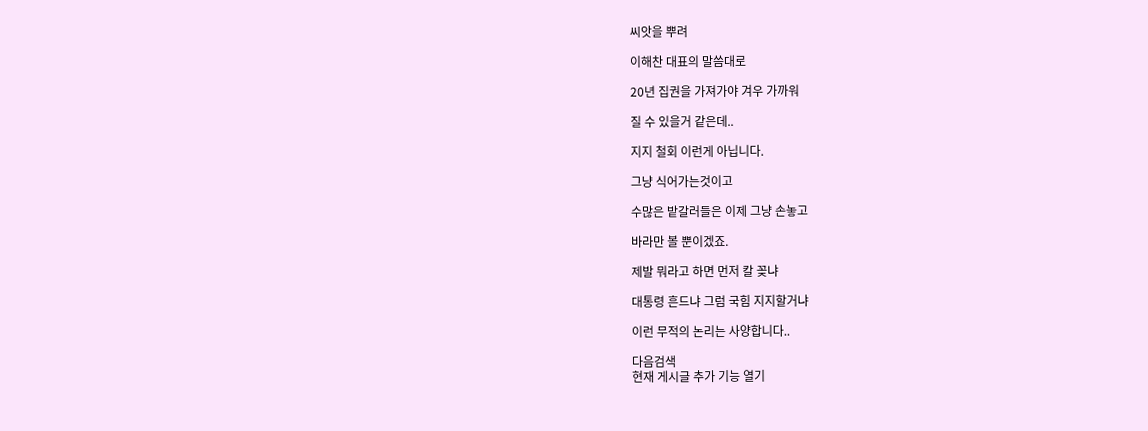씨앗을 뿌려

이해찬 대표의 말씀대로

20년 집권을 가져가야 겨우 가까워

질 수 있을거 같은데..

지지 철회 이런게 아닙니다.

그냥 식어가는것이고

수많은 밭갈러들은 이제 그냥 손놓고

바라만 볼 뿐이겠죠.

제발 뭐라고 하면 먼저 칼 꽂냐

대통령 흔드냐 그럼 국힘 지지할거냐

이런 무적의 논리는 사양합니다..

다음검색
현재 게시글 추가 기능 열기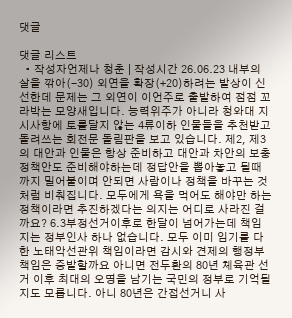댓글

댓글 리스트
  • 작성자언제나 청춘 | 작성시간 26.06.23 내부의 살을 깎아(-30) 외연을 확장(+20)하려는 발상이 신선한데 문제는 그 외연이 이언주로 출발하여 점점 꼬라박는 모양새입니다. 능력위주가 아니라 청와대 지시사항에 토를달지 않는 4류이하 인물들을 추천받고 돌려쓰는 회전문 돌림판을 보고 있습니다. 제2, 제3의 대안과 인물은 항상 준비하고 대안과 차안의 보충정책안도 준비해야하는데 정답안을 뽑아놓고 될때까지 밀어붙이며 안되면 사람이나 정책을 바꾸는 것처럼 비춰집니다. 모두에게 욕을 먹어도 해야만 하는 정책이라면 추진하겠다는 의지는 어디로 사라진 걸까요? 6.3부정선거이후로 한달이 넘어가는데 책임지는 정부인사 하나 없습니다. 모두 이미 임기를 다한 노태악선관위 책임이라면 감시와 견제의 행정부 책임은 증발할까요 아니면 전두환의 80년 체육관 선거 이후 최대의 오명을 남기는 국민의 정부로 기억될지도 모릅니다. 아니 80년은 간접선거니 사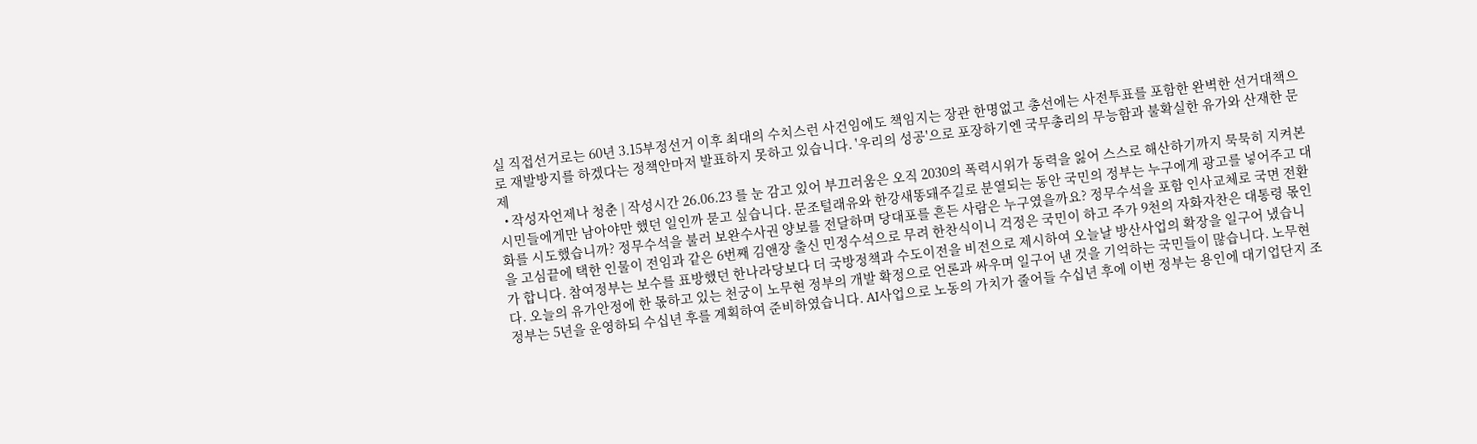실 직접선거로는 60년 3.15부정선거 이후 최대의 수치스런 사건임에도 책임지는 장관 한명없고 총선에는 사전투표를 포함한 완벽한 선거대책으로 재발방지를 하겠다는 정책안마저 발표하지 못하고 있습니다. '우리의 성공'으로 포장하기엔 국무총리의 무능함과 불확실한 유가와 산재한 문제
  • 작성자언제나 청춘 | 작성시간 26.06.23 를 눈 감고 있어 부끄러움은 오직 2030의 폭력시위가 동력을 잃어 스스로 해산하기까지 묵묵히 지켜본 시민들에게만 남아야만 했던 일인까 묻고 싶습니다. 문조털래유와 한강새똥돼주길로 분열되는 동안 국민의 정부는 누구에게 광고를 넣어주고 대화를 시도했습니까? 정무수석을 불러 보완수사권 양보를 전달하며 당대포를 흔든 사람은 누구였을까요? 정무수석을 포함 인사교체로 국면 전환을 고심끝에 택한 인물이 전임과 같은 6번째 김앤장 출신 민정수석으로 무려 한찬식이니 걱정은 국민이 하고 주가 9천의 자화자찬은 대통령 몫인가 합니다. 참여정부는 보수를 표방했던 한나라당보다 더 국방정책과 수도이전을 비전으로 제시하여 오늘날 방산사업의 확장을 일구어 냈습니다. 오늘의 유가안정에 한 몫하고 있는 천궁이 노무현 정부의 개발 확정으로 언론과 싸우며 일구어 낸 것을 기억하는 국민들이 많습니다. 노무현정부는 5년을 운영하되 수십년 후를 계획하여 준비하였습니다. AI사업으로 노동의 가치가 줄어들 수십년 후에 이번 정부는 용인에 대기업단지 조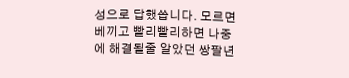성으로 답했씁니다. 모르면 베끼고 빨리빨리하면 나중에 해결될줄 알았던 쌍팔년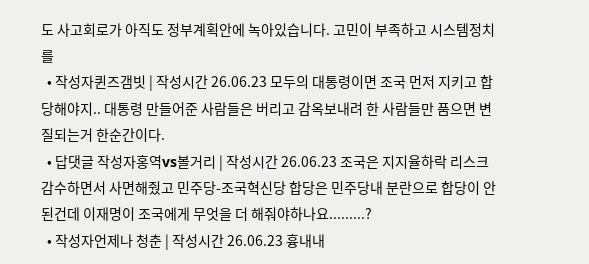도 사고회로가 아직도 정부계획안에 녹아있습니다. 고민이 부족하고 시스템정치를
  • 작성자퀸즈갬빗 | 작성시간 26.06.23 모두의 대통령이면 조국 먼저 지키고 합당해야지.. 대통령 만들어준 사람들은 버리고 감옥보내려 한 사람들만 품으면 변질되는거 한순간이다.
  • 답댓글 작성자홍역vs볼거리 | 작성시간 26.06.23 조국은 지지율하락 리스크 감수하면서 사면해줬고 민주당-조국혁신당 합당은 민주당내 분란으로 합당이 안된건데 이재명이 조국에게 무엇을 더 해줘야하나요.........?
  • 작성자언제나 청춘 | 작성시간 26.06.23 흉내내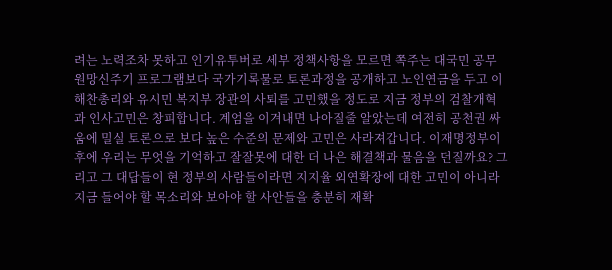려는 노력조차 못하고 인기유투버로 세부 정책사항을 모르면 쪽주는 대국민 공무원망신주기 프로그램보다 국가기록물로 토론과정을 공개하고 노인연금을 두고 이해찬총리와 유시민 복지부 장관의 사퇴를 고민했을 정도로 지금 정부의 검찰개혁과 인사고민은 창피합니다. 계엄을 이겨내면 나아질줄 알았는데 여전히 공천권 싸움에 밀실 토론으로 보다 높은 수준의 문제와 고민은 사라져갑니다. 이재명정부이후에 우리는 무엇을 기억하고 잘잘못에 대한 더 나은 해결책과 물음을 던질까요? 그리고 그 대답들이 현 정부의 사람들이라면 지지율 외연확장에 대한 고민이 아니라 지금 들어야 할 목소리와 보아야 할 사안들을 충분히 재확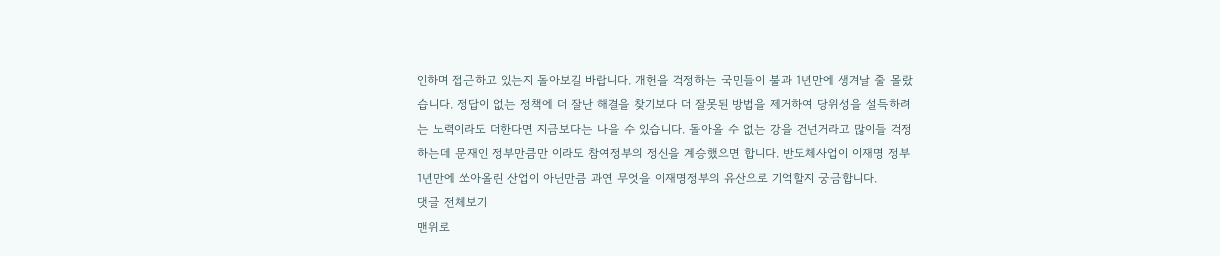인하며 접근하고 있는지 돌아보길 바랍니다. 개헌을 걱정하는 국민들이 불과 1년만에 생겨날 줄 몰랐습니다. 정답이 없는 정책에 더 잘난 해결을 찾기보다 더 잘못된 방법을 제거하여 당위성을 설득하려는 노력이라도 더한다면 지금보다는 나을 수 있습니다. 돌아올 수 없는 강을 건넌거라고 많이들 걱정하는데 문재인 정부만큼만 이라도 참여정부의 정신을 계승했으면 합니다. 반도체사업이 이재명 정부 1년만에 쏘아올린 산업이 아닌만큼 과연 무엇을 이재명정부의 유산으로 기억할지 궁금합니다.
댓글 전체보기
맨위로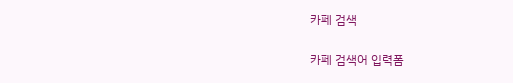카페 검색

카페 검색어 입력폼